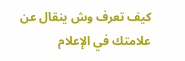كيف تعرف وش ينقال عن علامتك في الإعلام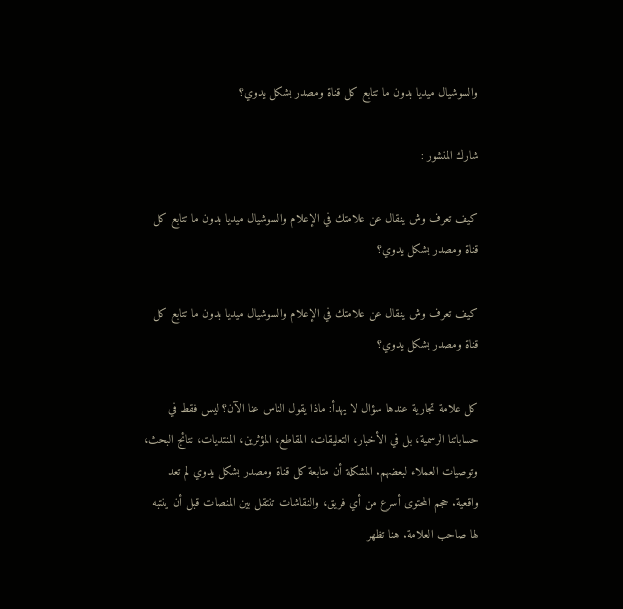والسوشيال ميديا بدون ما تتابع كل قناة ومصدر بشكل يدوي؟

شارك المنشور :

كيف تعرف وش ينقال عن علامتك في الإعلام والسوشيال ميديا بدون ما تتابع كل قناة ومصدر بشكل يدوي؟

كيف تعرف وش ينقال عن علامتك في الإعلام والسوشيال ميديا بدون ما تتابع كل قناة ومصدر بشكل يدوي؟

كل علامة تجارية عندها سؤال لا يهدأ: ماذا يقول الناس عنا الآن؟ ليس فقط في حساباتنا الرسمية، بل في الأخبار، التعليقات، المقاطع، المؤثرين، المنتديات، نتائج البحث، وتوصيات العملاء لبعضهم. المشكلة أن متابعة كل قناة ومصدر بشكل يدوي لم تعد واقعية. حجم المحتوى أسرع من أي فريق، والنقاشات تنتقل بين المنصات قبل أن ينتبه لها صاحب العلامة. هنا تظهر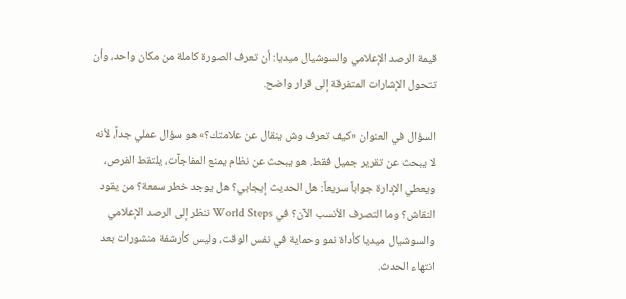قيمة الرصد الإعلامي والسوشيال ميديا: أن تعرف الصورة كاملة من مكان واحد، وأن تتحول الإشارات المتفرقة إلى قرار واضح.

السؤال في العنوان «كيف تعرف وش ينقال عن علامتك؟» هو سؤال عملي جداً، لأنه لا يبحث عن تقرير جميل فقط. هو يبحث عن نظام يمنع المفاجآت، يلتقط الفرص، ويعطي الإدارة جواباً سريعاً: هل الحديث إيجابي؟ هل يوجد خطر سمعة؟ من يقود النقاش؟ وما التصرف الأنسب الآن؟ في World Steps ننظر إلى الرصد الإعلامي والسوشيال ميديا كأداة نمو وحماية في نفس الوقت، وليس كأرشفة منشورات بعد انتهاء الحدث.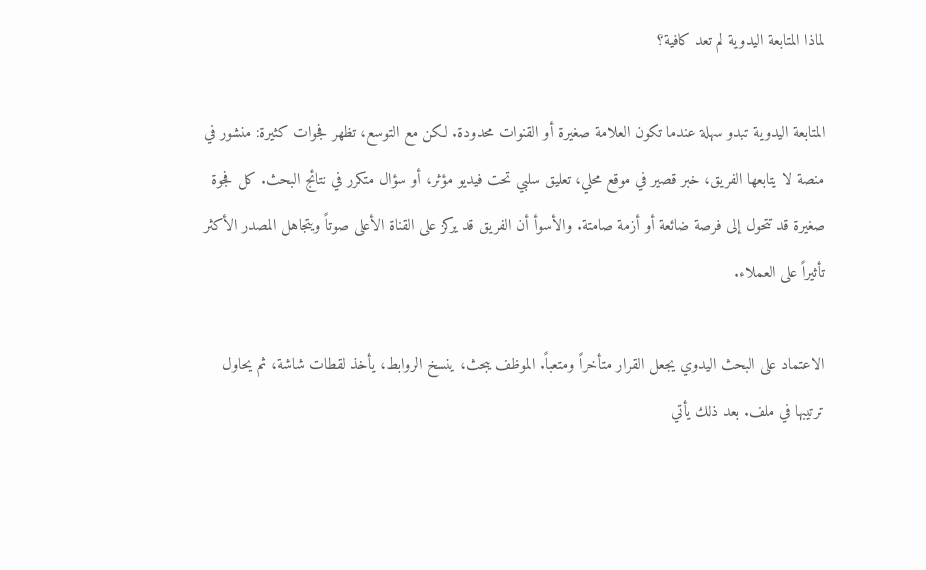لماذا المتابعة اليدوية لم تعد كافية؟

المتابعة اليدوية تبدو سهلة عندما تكون العلامة صغيرة أو القنوات محدودة. لكن مع التوسع، تظهر فجوات كثيرة: منشور في منصة لا يتابعها الفريق، خبر قصير في موقع محلي، تعليق سلبي تحت فيديو مؤثر، أو سؤال متكرر في نتائج البحث. كل فجوة صغيرة قد تتحول إلى فرصة ضائعة أو أزمة صامتة. والأسوأ أن الفريق قد يركز على القناة الأعلى صوتاً ويتجاهل المصدر الأكثر تأثيراً على العملاء.

الاعتماد على البحث اليدوي يجعل القرار متأخراً ومتعباً. الموظف يبحث، ينسخ الروابط، يأخذ لقطات شاشة، ثم يحاول ترتيبها في ملف. بعد ذلك يأتي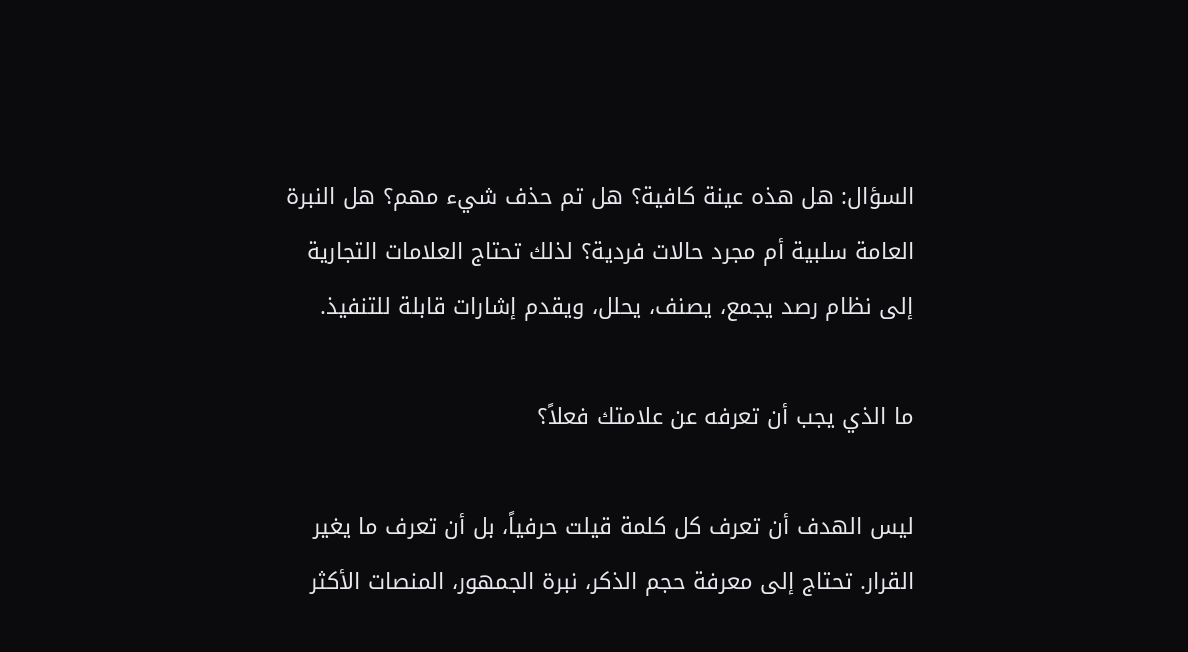السؤال: هل هذه عينة كافية؟ هل تم حذف شيء مهم؟ هل النبرة العامة سلبية أم مجرد حالات فردية؟ لذلك تحتاج العلامات التجارية إلى نظام رصد يجمع، يصنف، يحلل، ويقدم إشارات قابلة للتنفيذ.

ما الذي يجب أن تعرفه عن علامتك فعلاً؟

ليس الهدف أن تعرف كل كلمة قيلت حرفياً، بل أن تعرف ما يغير القرار. تحتاج إلى معرفة حجم الذكر، نبرة الجمهور، المنصات الأكثر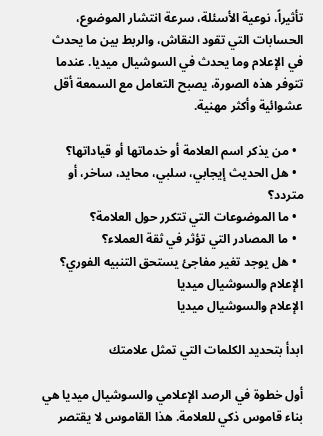تأثيراً، نوعية الأسئلة، سرعة انتشار الموضوع، الحسابات التي تقود النقاش، والربط بين ما يحدث في الإعلام وما يحدث في السوشيال ميديا. عندما تتوفر هذه الصورة، يصبح التعامل مع السمعة أقل عشوائية وأكثر مهنية.

  • من يذكر اسم العلامة أو خدماتها أو قياداتها؟
  • هل الحديث إيجابي، سلبي، محايد، ساخر، أو متردد؟
  • ما الموضوعات التي تتكرر حول العلامة؟
  • ما المصادر التي تؤثر في ثقة العملاء؟
  • هل يوجد تغير مفاجئ يستحق التنبيه الفوري؟
الإعلام والسوشيال ميديا
الإعلام والسوشيال ميديا

ابدأ بتحديد الكلمات التي تمثل علامتك

أول خطوة في الرصد الإعلامي والسوشيال ميديا هي بناء قاموس ذكي للعلامة. هذا القاموس لا يقتصر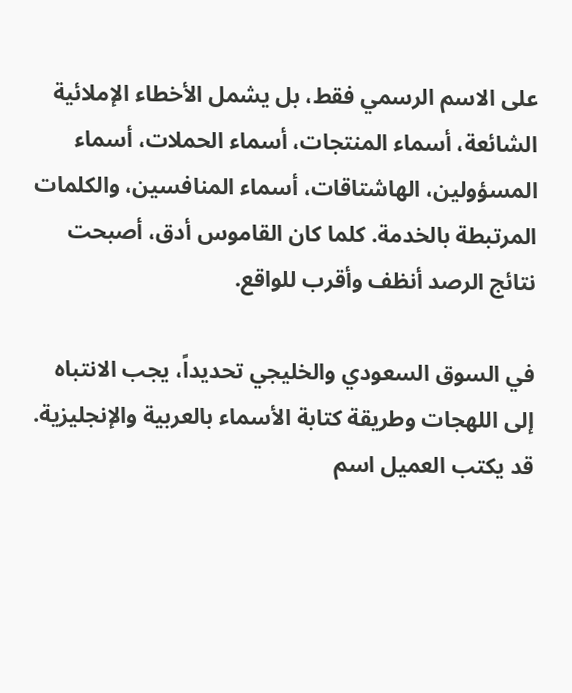على الاسم الرسمي فقط، بل يشمل الأخطاء الإملائية الشائعة، أسماء المنتجات، أسماء الحملات، أسماء المسؤولين، الهاشتاقات، أسماء المنافسين، والكلمات المرتبطة بالخدمة. كلما كان القاموس أدق، أصبحت نتائج الرصد أنظف وأقرب للواقع.

في السوق السعودي والخليجي تحديداً، يجب الانتباه إلى اللهجات وطريقة كتابة الأسماء بالعربية والإنجليزية. قد يكتب العميل اسم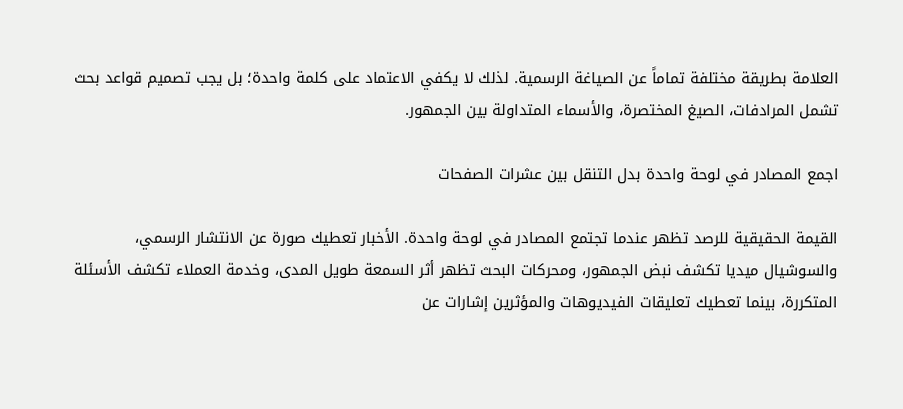العلامة بطريقة مختلفة تماماً عن الصياغة الرسمية. لذلك لا يكفي الاعتماد على كلمة واحدة؛ بل يجب تصميم قواعد بحث تشمل المرادفات، الصيغ المختصرة، والأسماء المتداولة بين الجمهور.

اجمع المصادر في لوحة واحدة بدل التنقل بين عشرات الصفحات

القيمة الحقيقية للرصد تظهر عندما تجتمع المصادر في لوحة واحدة. الأخبار تعطيك صورة عن الانتشار الرسمي، والسوشيال ميديا تكشف نبض الجمهور، ومحركات البحث تظهر أثر السمعة طويل المدى، وخدمة العملاء تكشف الأسئلة المتكررة، بينما تعطيك تعليقات الفيديوهات والمؤثرين إشارات عن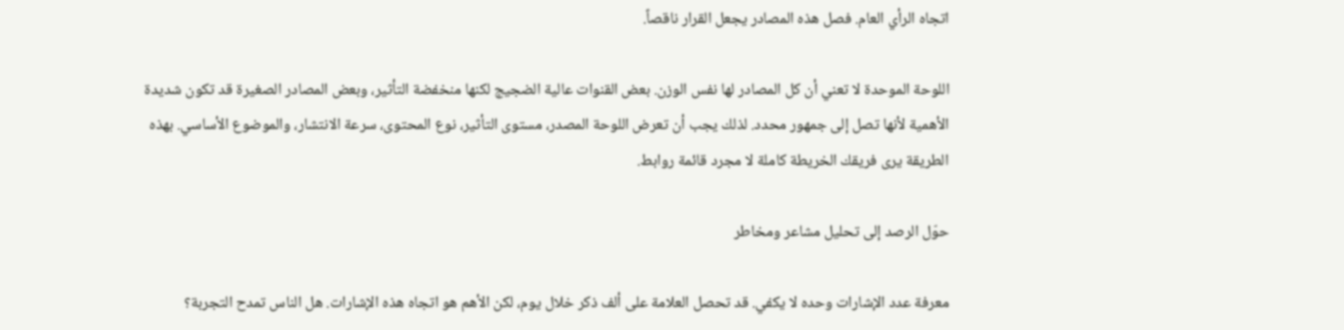اتجاه الرأي العام. فصل هذه المصادر يجعل القرار ناقصاً.

اللوحة الموحدة لا تعني أن كل المصادر لها نفس الوزن. بعض القنوات عالية الضجيج لكنها منخفضة التأثير، وبعض المصادر الصغيرة قد تكون شديدة الأهمية لأنها تصل إلى جمهور محدد. لذلك يجب أن تعرض اللوحة المصدر، مستوى التأثير، نوع المحتوى، سرعة الانتشار، والموضوع الأساسي. بهذه الطريقة يرى فريقك الخريطة كاملة لا مجرد قائمة روابط.

حوّل الرصد إلى تحليل مشاعر ومخاطر

معرفة عدد الإشارات وحده لا يكفي. قد تحصل العلامة على ألف ذكر خلال يوم، لكن الأهم هو اتجاه هذه الإشارات. هل الناس تمدح التجربة؟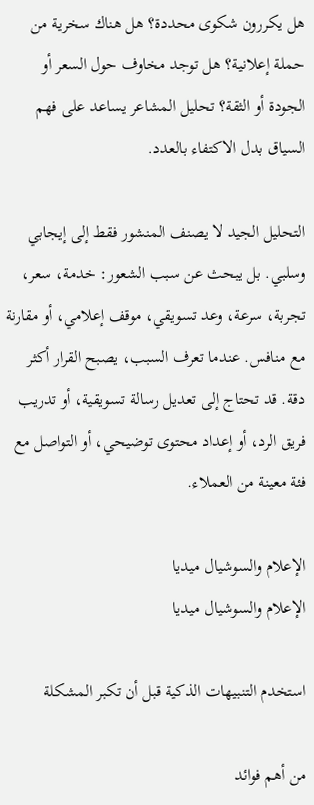هل يكررون شكوى محددة؟ هل هناك سخرية من حملة إعلانية؟ هل توجد مخاوف حول السعر أو الجودة أو الثقة؟ تحليل المشاعر يساعد على فهم السياق بدل الاكتفاء بالعدد.

التحليل الجيد لا يصنف المنشور فقط إلى إيجابي وسلبي. بل يبحث عن سبب الشعور: خدمة، سعر، تجربة، سرعة، وعد تسويقي، موقف إعلامي، أو مقارنة مع منافس. عندما تعرف السبب، يصبح القرار أكثر دقة. قد تحتاج إلى تعديل رسالة تسويقية، أو تدريب فريق الرد، أو إعداد محتوى توضيحي، أو التواصل مع فئة معينة من العملاء.

الإعلام والسوشيال ميديا
الإعلام والسوشيال ميديا

استخدم التنبيهات الذكية قبل أن تكبر المشكلة

من أهم فوائد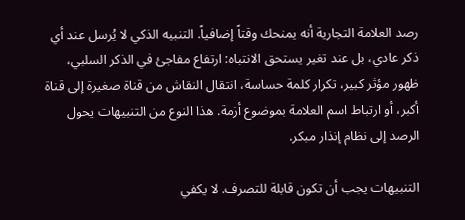رصد العلامة التجارية أنه يمنحك وقتاً إضافياً. التنبيه الذكي لا يُرسل عند أي ذكر عادي، بل عند تغير يستحق الانتباه: ارتفاع مفاجئ في الذكر السلبي، ظهور مؤثر كبير، تكرار كلمة حساسة، انتقال النقاش من قناة صغيرة إلى قناة أكبر، أو ارتباط اسم العلامة بموضوع أزمة. هذا النوع من التنبيهات يحول الرصد إلى نظام إنذار مبكر.

التنبيهات يجب أن تكون قابلة للتصرف. لا يكفي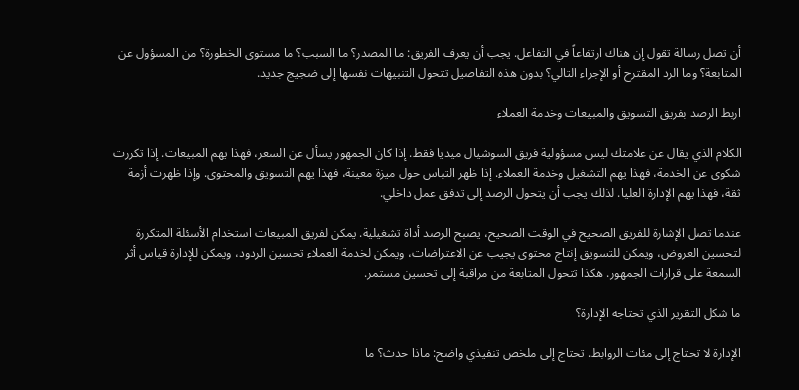أن تصل رسالة تقول إن هناك ارتفاعاً في التفاعل. يجب أن يعرف الفريق: ما المصدر؟ ما السبب؟ ما مستوى الخطورة؟ من المسؤول عن المتابعة؟ وما الرد المقترح أو الإجراء التالي؟ بدون هذه التفاصيل تتحول التنبيهات نفسها إلى ضجيج جديد.

اربط الرصد بفريق التسويق والمبيعات وخدمة العملاء

الكلام الذي يقال عن علامتك ليس مسؤولية فريق السوشيال ميديا فقط. إذا كان الجمهور يسأل عن السعر، فهذا يهم المبيعات. إذا تكررت شكوى عن الخدمة، فهذا يهم التشغيل وخدمة العملاء. إذا ظهر التباس حول ميزة معينة، فهذا يهم التسويق والمحتوى. وإذا ظهرت أزمة ثقة، فهذا يهم الإدارة العليا. لذلك يجب أن يتحول الرصد إلى تدفق عمل داخلي.

عندما تصل الإشارة للفريق الصحيح في الوقت الصحيح، يصبح الرصد أداة تشغيلية. يمكن لفريق المبيعات استخدام الأسئلة المتكررة لتحسين العروض، ويمكن للتسويق إنتاج محتوى يجيب عن الاعتراضات، ويمكن لخدمة العملاء تحسين الردود، ويمكن للإدارة قياس أثر السمعة على قرارات الجمهور. هكذا تتحول المتابعة من مراقبة إلى تحسين مستمر.

ما شكل التقرير الذي تحتاجه الإدارة؟

الإدارة لا تحتاج إلى مئات الروابط. تحتاج إلى ملخص تنفيذي واضح: ماذا حدث؟ ما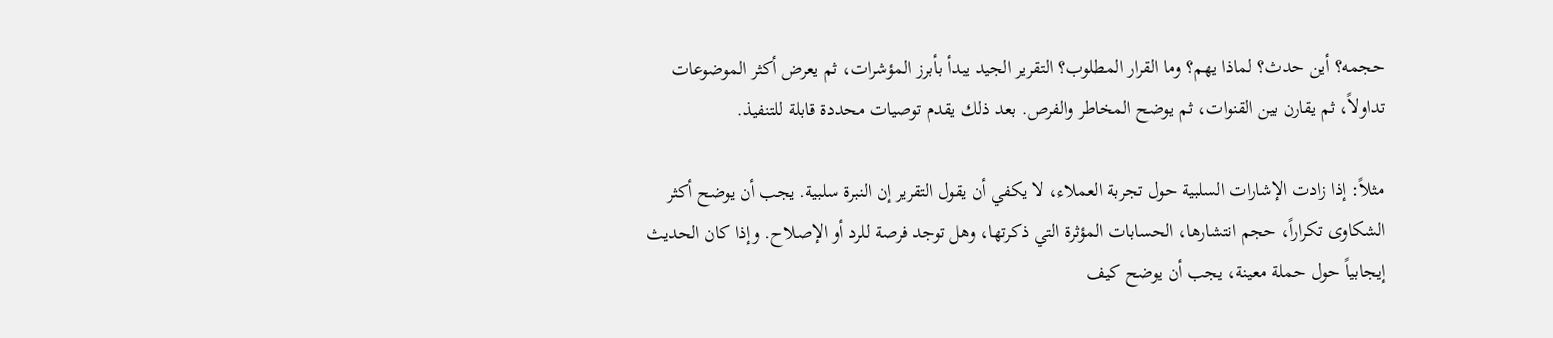حجمه؟ أين حدث؟ لماذا يهم؟ وما القرار المطلوب؟ التقرير الجيد يبدأ بأبرز المؤشرات، ثم يعرض أكثر الموضوعات تداولاً، ثم يقارن بين القنوات، ثم يوضح المخاطر والفرص. بعد ذلك يقدم توصيات محددة قابلة للتنفيذ.

مثلاً: إذا زادت الإشارات السلبية حول تجربة العملاء، لا يكفي أن يقول التقرير إن النبرة سلبية. يجب أن يوضح أكثر الشكاوى تكراراً، حجم انتشارها، الحسابات المؤثرة التي ذكرتها، وهل توجد فرصة للرد أو الإصلاح. وإذا كان الحديث إيجابياً حول حملة معينة، يجب أن يوضح كيف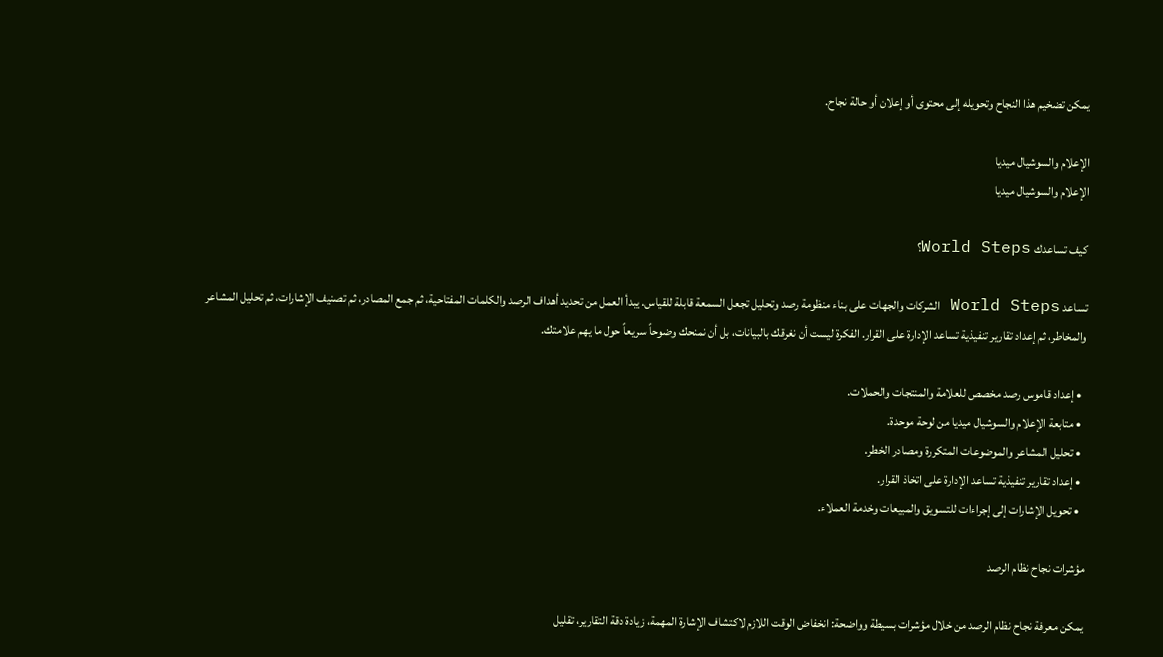يمكن تضخيم هذا النجاح وتحويله إلى محتوى أو إعلان أو حالة نجاح.

الإعلام والسوشيال ميديا
الإعلام والسوشيال ميديا

كيف تساعدك World Steps؟

تساعد World Steps الشركات والجهات على بناء منظومة رصد وتحليل تجعل السمعة قابلة للقياس. يبدأ العمل من تحديد أهداف الرصد والكلمات المفتاحية، ثم جمع المصادر، ثم تصنيف الإشارات، ثم تحليل المشاعر والمخاطر، ثم إعداد تقارير تنفيذية تساعد الإدارة على القرار. الفكرة ليست أن نغرقك بالبيانات، بل أن نمنحك وضوحاً سريعاً حول ما يهم علامتك.

  • إعداد قاموس رصد مخصص للعلامة والمنتجات والحملات.
  • متابعة الإعلام والسوشيال ميديا من لوحة موحدة.
  • تحليل المشاعر والموضوعات المتكررة ومصادر الخطر.
  • إعداد تقارير تنفيذية تساعد الإدارة على اتخاذ القرار.
  • تحويل الإشارات إلى إجراءات للتسويق والمبيعات وخدمة العملاء.

مؤشرات نجاح نظام الرصد

يمكن معرفة نجاح نظام الرصد من خلال مؤشرات بسيطة وواضحة: انخفاض الوقت اللازم لاكتشاف الإشارة المهمة، زيادة دقة التقارير، تقليل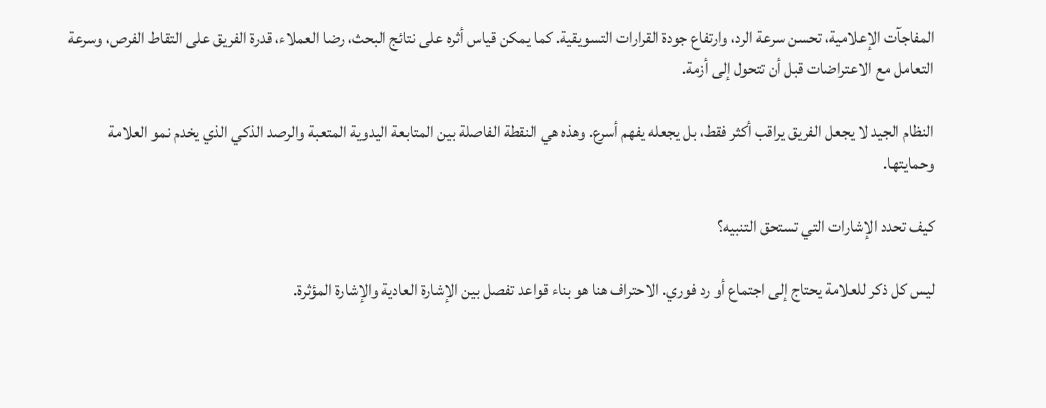المفاجآت الإعلامية، تحسن سرعة الرد، وارتفاع جودة القرارات التسويقية. كما يمكن قياس أثره على نتائج البحث، رضا العملاء، قدرة الفريق على التقاط الفرص، وسرعة التعامل مع الاعتراضات قبل أن تتحول إلى أزمة.

النظام الجيد لا يجعل الفريق يراقب أكثر فقط، بل يجعله يفهم أسرع. وهذه هي النقطة الفاصلة بين المتابعة اليدوية المتعبة والرصد الذكي الذي يخدم نمو العلامة وحمايتها.

كيف تحدد الإشارات التي تستحق التنبيه؟

ليس كل ذكر للعلامة يحتاج إلى اجتماع أو رد فوري. الاحتراف هنا هو بناء قواعد تفصل بين الإشارة العادية والإشارة المؤثرة.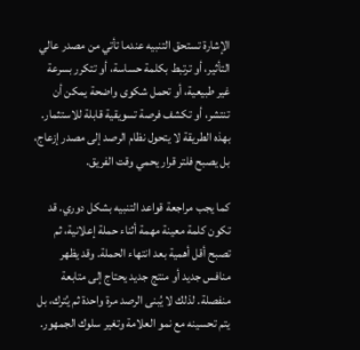الإشارة تستحق التنبيه عندما تأتي من مصدر عالي التأثير، أو ترتبط بكلمة حساسة، أو تتكرر بسرعة غير طبيعية، أو تحمل شكوى واضحة يمكن أن تنتشر، أو تكشف فرصة تسويقية قابلة للاستثمار. بهذه الطريقة لا يتحول نظام الرصد إلى مصدر إزعاج، بل يصبح فلتر قرار يحمي وقت الفريق.

كما يجب مراجعة قواعد التنبيه بشكل دوري. قد تكون كلمة معينة مهمة أثناء حملة إعلانية، ثم تصبح أقل أهمية بعد انتهاء الحملة. وقد يظهر منافس جديد أو منتج جديد يحتاج إلى متابعة منفصلة. لذلك لا يُبنى الرصد مرة واحدة ثم يُترك، بل يتم تحسينه مع نمو العلامة وتغير سلوك الجمهور.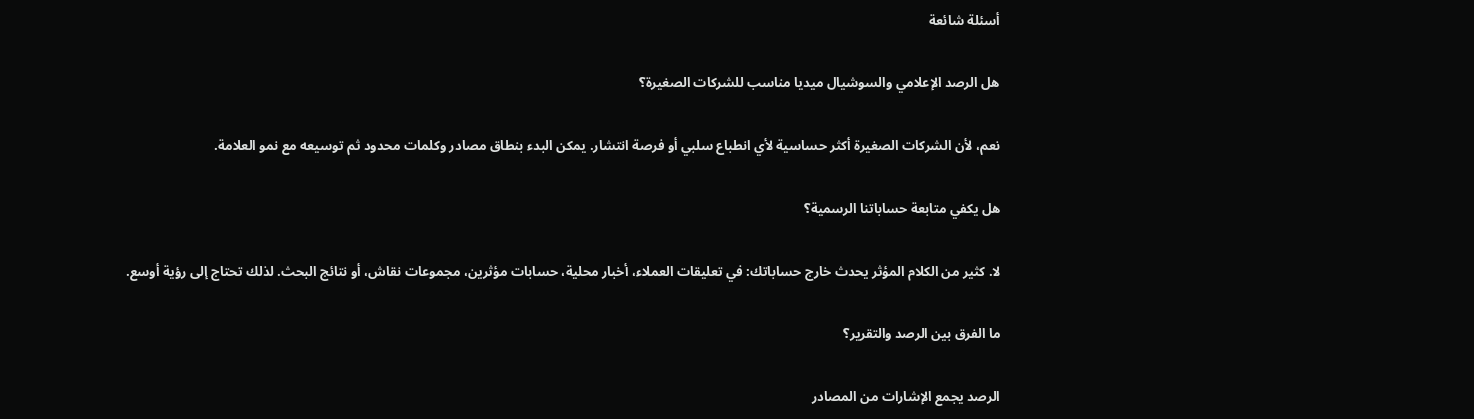أسئلة شائعة

هل الرصد الإعلامي والسوشيال ميديا مناسب للشركات الصغيرة؟

نعم، لأن الشركات الصغيرة أكثر حساسية لأي انطباع سلبي أو فرصة انتشار. يمكن البدء بنطاق مصادر وكلمات محدود ثم توسيعه مع نمو العلامة.

هل يكفي متابعة حساباتنا الرسمية؟

لا. كثير من الكلام المؤثر يحدث خارج حساباتك: في تعليقات العملاء، أخبار محلية، حسابات مؤثرين، مجموعات نقاش، أو نتائج البحث. لذلك تحتاج إلى رؤية أوسع.

ما الفرق بين الرصد والتقرير؟

الرصد يجمع الإشارات من المصادر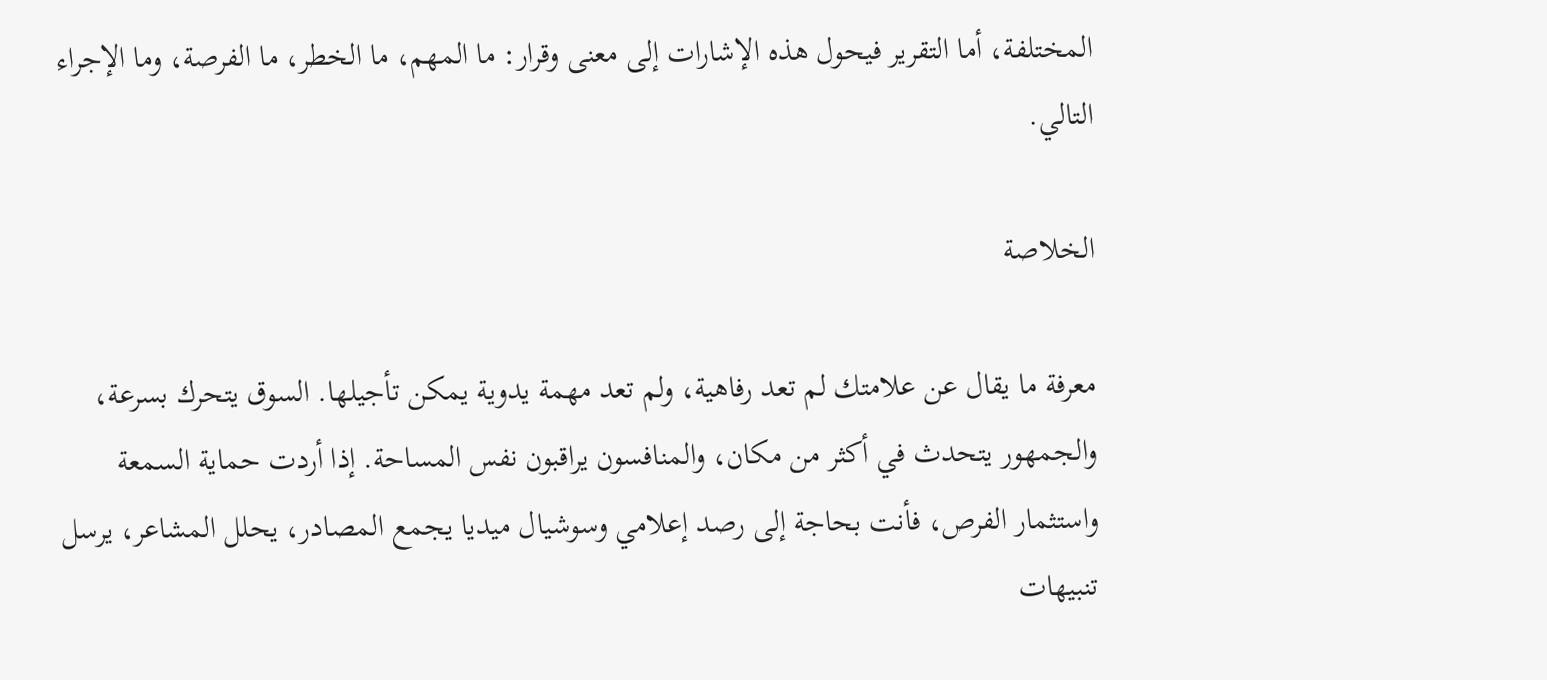المختلفة، أما التقرير فيحول هذه الإشارات إلى معنى وقرار: ما المهم، ما الخطر، ما الفرصة، وما الإجراء التالي.

الخلاصة

معرفة ما يقال عن علامتك لم تعد رفاهية، ولم تعد مهمة يدوية يمكن تأجيلها. السوق يتحرك بسرعة، والجمهور يتحدث في أكثر من مكان، والمنافسون يراقبون نفس المساحة. إذا أردت حماية السمعة واستثمار الفرص، فأنت بحاجة إلى رصد إعلامي وسوشيال ميديا يجمع المصادر، يحلل المشاعر، يرسل تنبيهات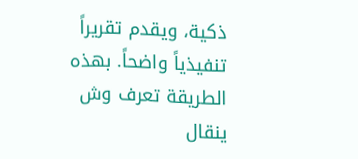ذكية، ويقدم تقريراً تنفيذياً واضحاً. بهذه الطريقة تعرف وش ينقال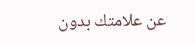عن علامتك بدون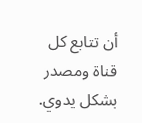أن تتابع كل قناة ومصدر بشكل يدوي.